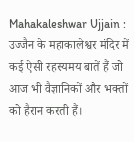Mahakaleshwar Ujjain : उज्जैन के महाकालेश्वर मंदिर में कई ऐसी रहस्यमय बातें हैं जो आज भी वैज्ञानिकों और भक्तों को हैरान करती हैं।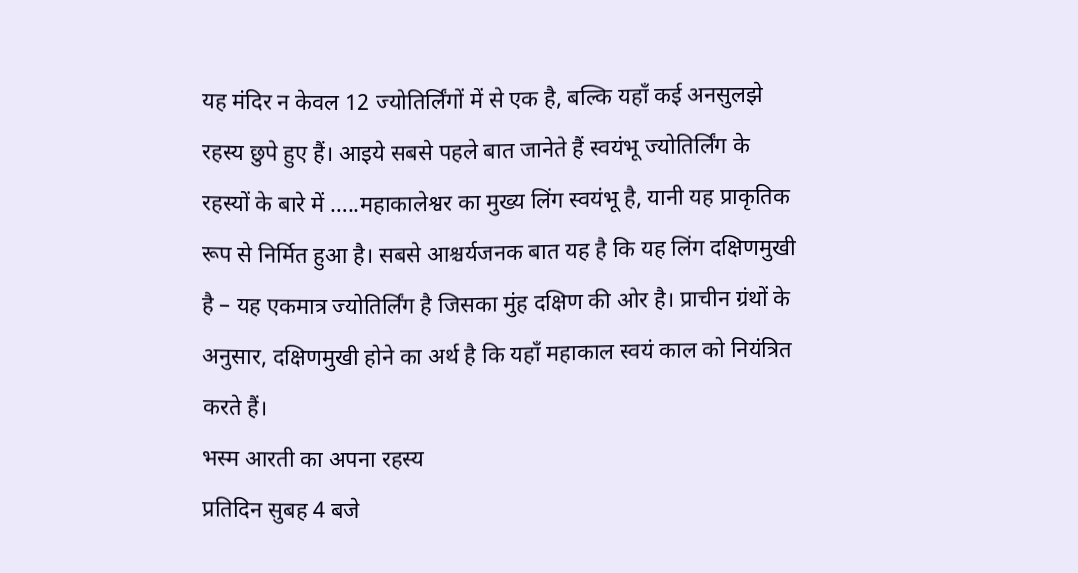यह मंदिर न केवल 12 ज्योतिर्लिंगों में से एक है, बल्कि यहाँ कई अनसुलझे रहस्य छुपे हुए हैं। आइये सबसे पहले बात जानेते हैं स्वयंभू ज्योतिर्लिंग के रहस्यों के बारे में …..महाकालेश्वर का मुख्य लिंग स्वयंभू है, यानी यह प्राकृतिक रूप से निर्मित हुआ है। सबसे आश्चर्यजनक बात यह है कि यह लिंग दक्षिणमुखी है – यह एकमात्र ज्योतिर्लिंग है जिसका मुंह दक्षिण की ओर है। प्राचीन ग्रंथों के अनुसार, दक्षिणमुखी होने का अर्थ है कि यहाँ महाकाल स्वयं काल को नियंत्रित करते हैं।
भस्म आरती का अपना रहस्य
प्रतिदिन सुबह 4 बजे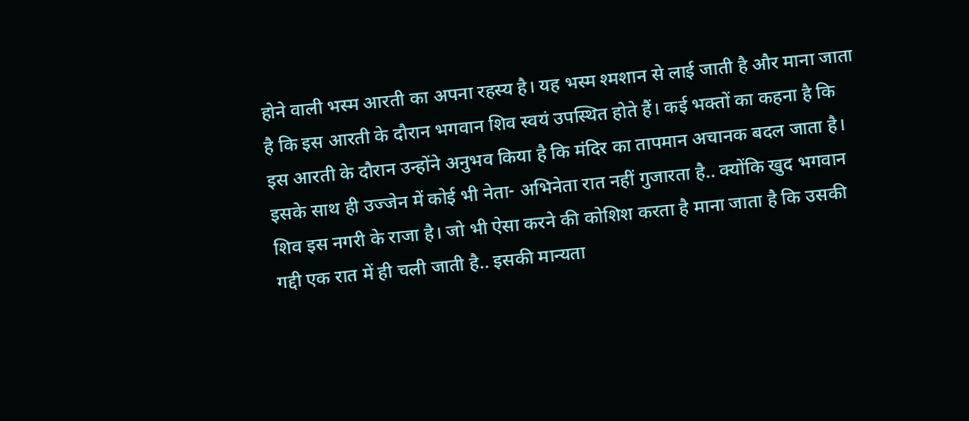होने वाली भस्म आरती का अपना रहस्य है। यह भस्म श्मशान से लाई जाती है और माना जाता है कि इस आरती के दौरान भगवान शिव स्वयं उपस्थित होते हैं। कई भक्तों का कहना है कि इस आरती के दौरान उन्होंने अनुभव किया है कि मंदिर का तापमान अचानक बदल जाता है। इसके साथ ही उज्जेन में कोई भी नेता- अभिनेता रात नहीं गुजारता है.. क्योंकि खुद भगवान शिव इस नगरी के राजा है। जो भी ऐसा करने की कोशिश करता है माना जाता है कि उसकी गद्दी एक रात में ही चली जाती है.. इसकी मान्यता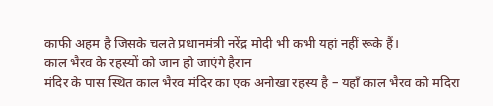काफी अहम है जिसके चलते प्रधानमंत्री नरेंद्र मोदी भी कभी यहां नहीं रूके हैं।
काल भैरव के रहस्यों को जान हो जाएंगे हैरान
मंदिर के पास स्थित काल भैरव मंदिर का एक अनोखा रहस्य है – यहाँ काल भैरव को मदिरा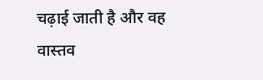चढ़ाई जाती है और वह वास्तव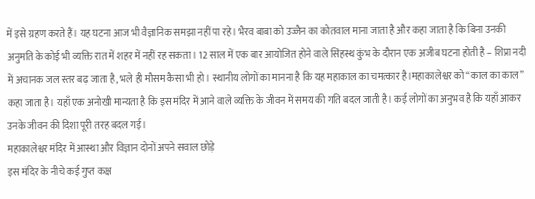में इसे ग्रहण करते हैं। यह घटना आज भी वैज्ञानिक समझा नहीं पा रहे। भैरव बाबा को उज्जैन का कोतवाल माना जाता है और कहा जाता है कि बिना उनकी अनुमति के कोई भी व्यक्ति रात में शहर में नहीं रह सकता। 12 साल में एक बार आयोजित होने वाले सिंहस्थ कुंभ के दौरान एक अजीब घटना होती है – शिप्रा नदी में अचानक जल स्तर बढ़ जाता है, भले ही मौसम कैसा भी हो। स्थानीय लोगों का मानना है कि यह महाकाल का चमत्कार है।महाकालेश्वर को “काल का काल” कहा जाता है। यहाँ एक अनोखी मान्यता है कि इस मंदिर में आने वाले व्यक्ति के जीवन में समय की गति बदल जाती है। कई लोगों का अनुभव है कि यहाँ आकर उनके जीवन की दिशा पूरी तरह बदल गई।
महाकालेश्वर मंदिर में आस्था और विज्ञान दोनों अपने सवाल छोड़े
इस मंदिर के नीचे कई गुप्त कक्ष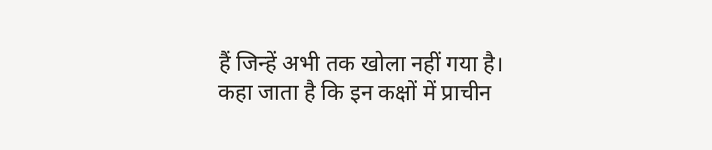हैं जिन्हें अभी तक खोला नहीं गया है। कहा जाता है कि इन कक्षों में प्राचीन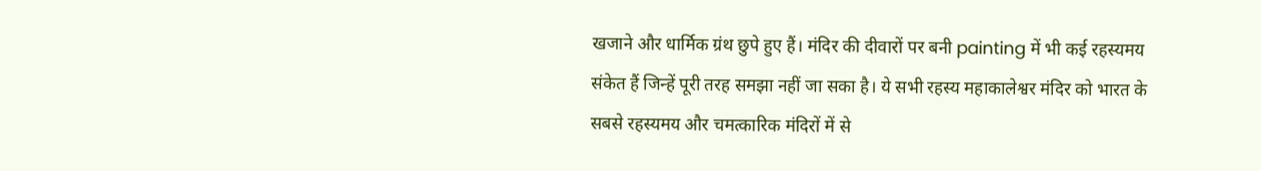खजाने और धार्मिक ग्रंथ छुपे हुए हैं। मंदिर की दीवारों पर बनी painting में भी कई रहस्यमय संकेत हैं जिन्हें पूरी तरह समझा नहीं जा सका है। ये सभी रहस्य महाकालेश्वर मंदिर को भारत के सबसे रहस्यमय और चमत्कारिक मंदिरों में से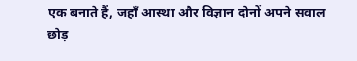एक बनाते हैं, जहाँ आस्था और विज्ञान दोनों अपने सवाल छोड़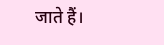जाते हैं।